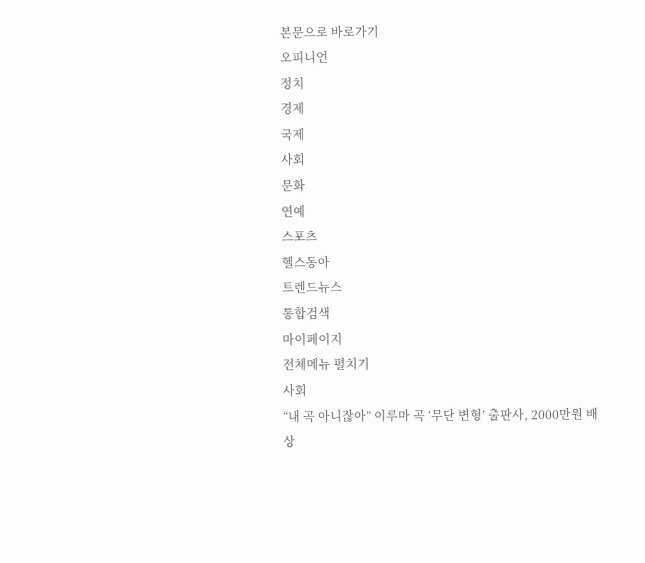본문으로 바로가기
오피니언
정치
경제
국제
사회
문화
연예
스포츠
헬스동아
트렌드뉴스
통합검색
마이페이지
전체메뉴 펼치기
사회
“내 곡 아니잖아” 이루마 곡 ‘무단 변형’ 출판사, 2000만원 배상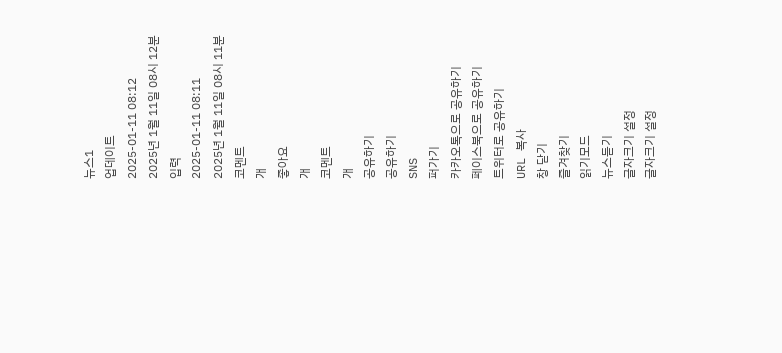뉴스1
업데이트
2025-01-11 08:12
2025년 1월 11일 08시 12분
입력
2025-01-11 08:11
2025년 1월 11일 08시 11분
코멘트
개
좋아요
개
코멘트
개
공유하기
공유하기
SNS
퍼가기
카카오톡으로 공유하기
페이스북으로 공유하기
트위터로 공유하기
URL 복사
창 닫기
즐겨찾기
읽기모드
뉴스듣기
글자크기 설정
글자크기 설정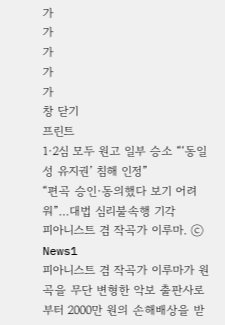가
가
가
가
가
창 닫기
프린트
1·2심 모두 원고 일부 승소 “‘동일성 유지권’ 침해 인정”
“편곡 승인·동의했다 보기 어려워”…대법 심리불속행 기각
피아니스트 겸 작곡가 이루마. ⓒ News1
피아니스트 겸 작곡가 이루마가 원곡을 무단 변형한 악보 출판사로부터 2000만 원의 손해배상을 받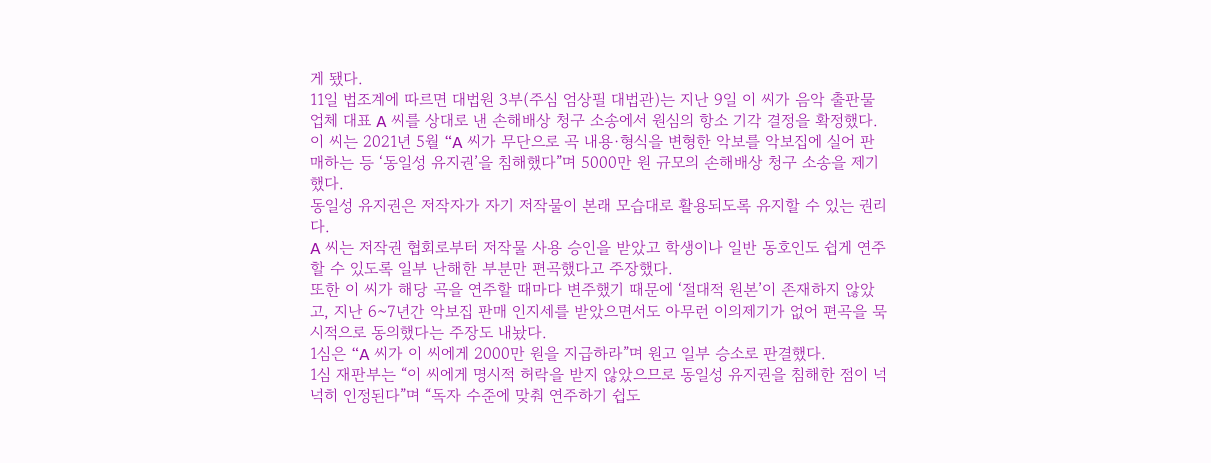게 됐다.
11일 법조계에 따르면 대법원 3부(주심 엄상필 대법관)는 지난 9일 이 씨가 음악 출판물 업체 대표 A 씨를 상대로 낸 손해배상 청구 소송에서 원심의 항소 기각 결정을 확정했다.
이 씨는 2021년 5월 “A 씨가 무단으로 곡 내용·형식을 변형한 악보를 악보집에 실어 판매하는 등 ‘동일성 유지권’을 침해했다”며 5000만 원 규모의 손해배상 청구 소송을 제기했다.
동일성 유지권은 저작자가 자기 저작물이 본래 모습대로 활용되도록 유지할 수 있는 권리다.
A 씨는 저작권 협회로부터 저작물 사용 승인을 받았고 학생이나 일반 동호인도 쉽게 연주할 수 있도록 일부 난해한 부분만 편곡했다고 주장했다.
또한 이 씨가 해당 곡을 연주할 때마다 변주했기 때문에 ‘절대적 원본’이 존재하지 않았고, 지난 6~7년간 악보집 판매 인지세를 받았으면서도 아무런 이의제기가 없어 편곡을 묵시적으로 동의했다는 주장도 내놨다.
1심은 “A 씨가 이 씨에게 2000만 원을 지급하라”며 원고 일부 승소로 판결했다.
1심 재판부는 “이 씨에게 명시적 허락을 받지 않았으므로 동일성 유지권을 침해한 점이 넉넉히 인정된다”며 “독자 수준에 맞춰 연주하기 쉽도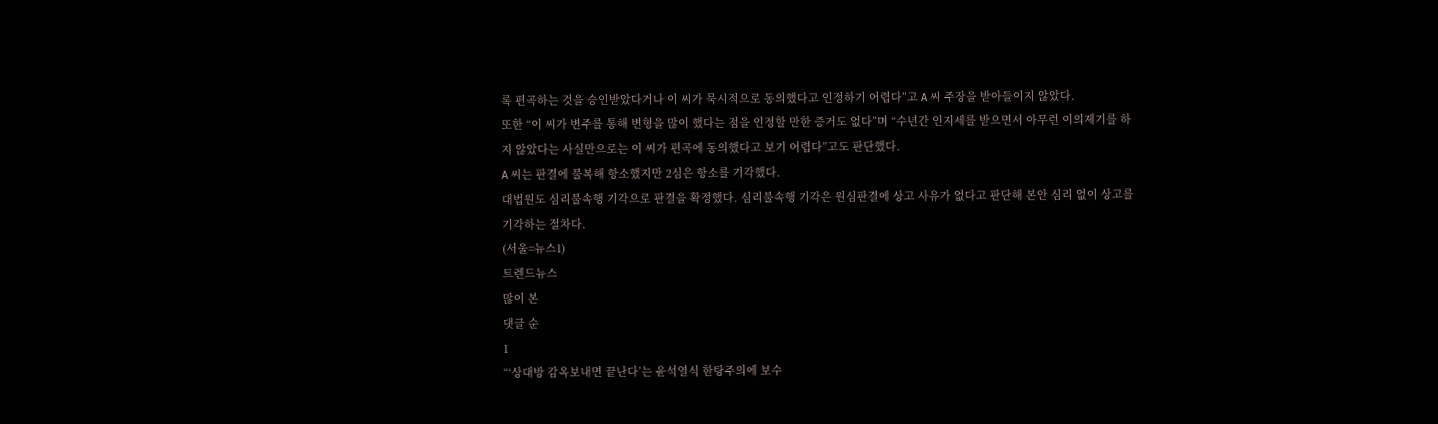록 편곡하는 것을 승인받았다거나 이 씨가 묵시적으로 동의했다고 인정하기 어렵다”고 A 씨 주장을 받아들이지 않았다.
또한 “이 씨가 변주를 통해 변형을 많이 했다는 점을 인정할 만한 증거도 없다”며 “수년간 인지세를 받으면서 아무런 이의제기를 하지 않았다는 사실만으로는 이 씨가 편곡에 동의했다고 보기 어렵다”고도 판단했다.
A 씨는 판결에 불복해 항소했지만 2심은 항소를 기각했다.
대법원도 심리불속행 기각으로 판결을 확정했다. 심리불속행 기각은 원심판결에 상고 사유가 없다고 판단해 본안 심리 없이 상고를 기각하는 절차다.
(서울=뉴스1)
트렌드뉴스
많이 본
댓글 순
1
“‘상대방 감옥보내면 끝난다’는 윤석열식 한탕주의에 보수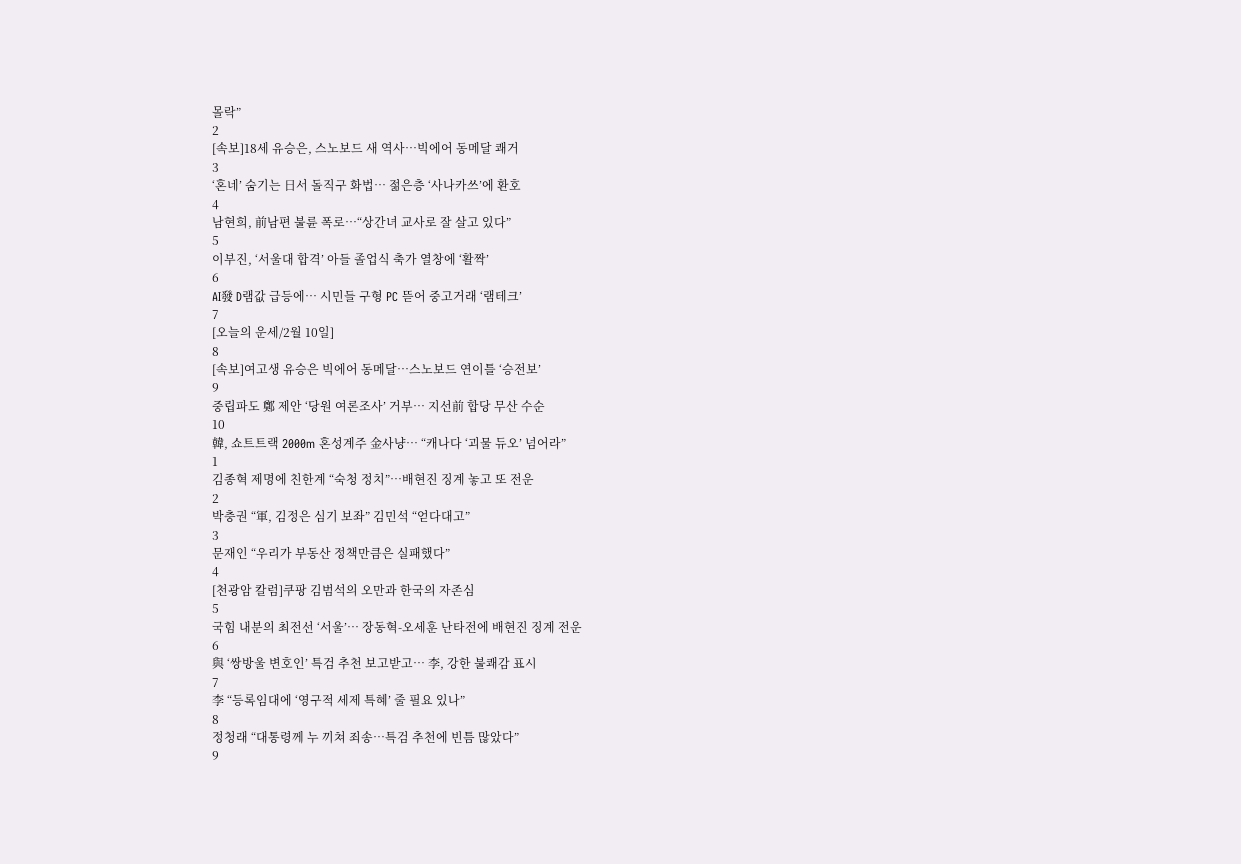몰락”
2
[속보]18세 유승은, 스노보드 새 역사…빅에어 동메달 쾌거
3
‘혼네’ 숨기는 日서 돌직구 화법… 젊은층 ‘사나카쓰’에 환호
4
남현희, 前남편 불륜 폭로…“상간녀 교사로 잘 살고 있다”
5
이부진, ‘서울대 합격’ 아들 졸업식 축가 열창에 ‘활짝’
6
AI發 D램값 급등에… 시민들 구형 PC 뜯어 중고거래 ‘램테크’
7
[오늘의 운세/2월 10일]
8
[속보]여고생 유승은 빅에어 동메달…스노보드 연이틀 ‘승전보’
9
중립파도 鄭 제안 ‘당원 여론조사’ 거부… 지선前 합당 무산 수순
10
韓, 쇼트트랙 2000m 혼성계주 金사냥… “캐나다 ‘괴물 듀오’ 넘어라”
1
김종혁 제명에 친한계 “숙청 정치”…배현진 징계 놓고 또 전운
2
박충권 “軍, 김정은 심기 보좌” 김민석 “얻다대고”
3
문재인 “우리가 부동산 정책만큼은 실패했다”
4
[천광암 칼럼]쿠팡 김범석의 오만과 한국의 자존심
5
국힘 내분의 최전선 ‘서울’… 장동혁-오세훈 난타전에 배현진 징계 전운
6
與 ‘쌍방울 변호인’ 특검 추천 보고받고… 李, 강한 불쾌감 표시
7
李 “등록임대에 ‘영구적 세제 특혜’ 줄 필요 있나”
8
정청래 “대통령께 누 끼쳐 죄송…특검 추천에 빈틈 많았다”
9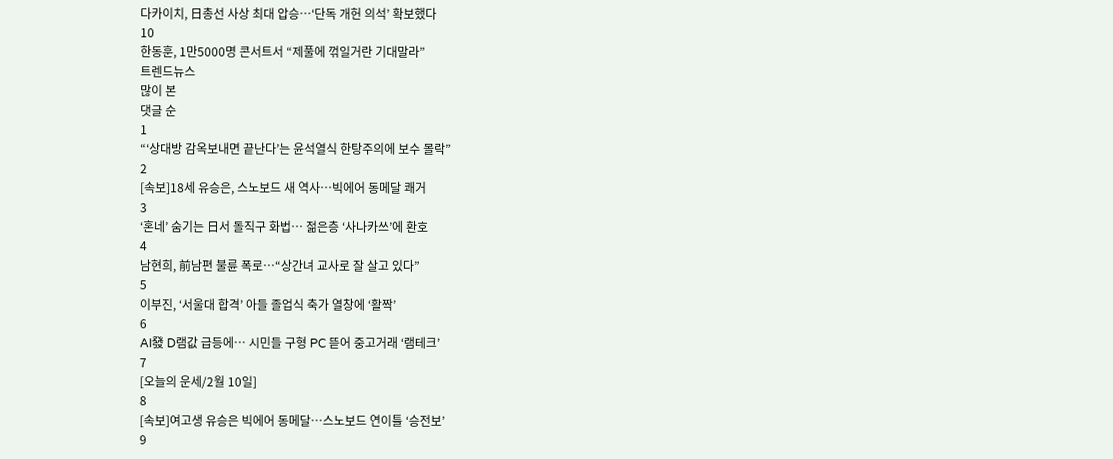다카이치, 日총선 사상 최대 압승…‘단독 개헌 의석’ 확보했다
10
한동훈, 1만5000명 콘서트서 “제풀에 꺾일거란 기대말라”
트렌드뉴스
많이 본
댓글 순
1
“‘상대방 감옥보내면 끝난다’는 윤석열식 한탕주의에 보수 몰락”
2
[속보]18세 유승은, 스노보드 새 역사…빅에어 동메달 쾌거
3
‘혼네’ 숨기는 日서 돌직구 화법… 젊은층 ‘사나카쓰’에 환호
4
남현희, 前남편 불륜 폭로…“상간녀 교사로 잘 살고 있다”
5
이부진, ‘서울대 합격’ 아들 졸업식 축가 열창에 ‘활짝’
6
AI發 D램값 급등에… 시민들 구형 PC 뜯어 중고거래 ‘램테크’
7
[오늘의 운세/2월 10일]
8
[속보]여고생 유승은 빅에어 동메달…스노보드 연이틀 ‘승전보’
9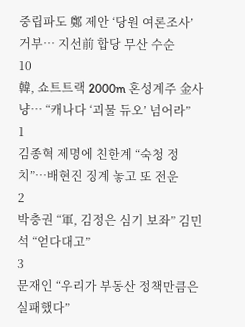중립파도 鄭 제안 ‘당원 여론조사’ 거부… 지선前 합당 무산 수순
10
韓, 쇼트트랙 2000m 혼성계주 金사냥… “캐나다 ‘괴물 듀오’ 넘어라”
1
김종혁 제명에 친한계 “숙청 정치”…배현진 징계 놓고 또 전운
2
박충권 “軍, 김정은 심기 보좌” 김민석 “얻다대고”
3
문재인 “우리가 부동산 정책만큼은 실패했다”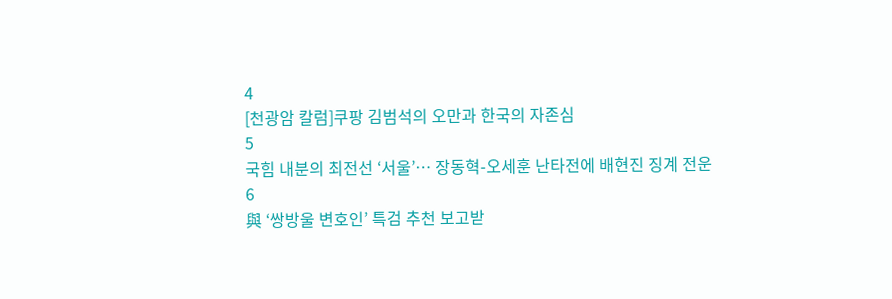4
[천광암 칼럼]쿠팡 김범석의 오만과 한국의 자존심
5
국힘 내분의 최전선 ‘서울’… 장동혁-오세훈 난타전에 배현진 징계 전운
6
與 ‘쌍방울 변호인’ 특검 추천 보고받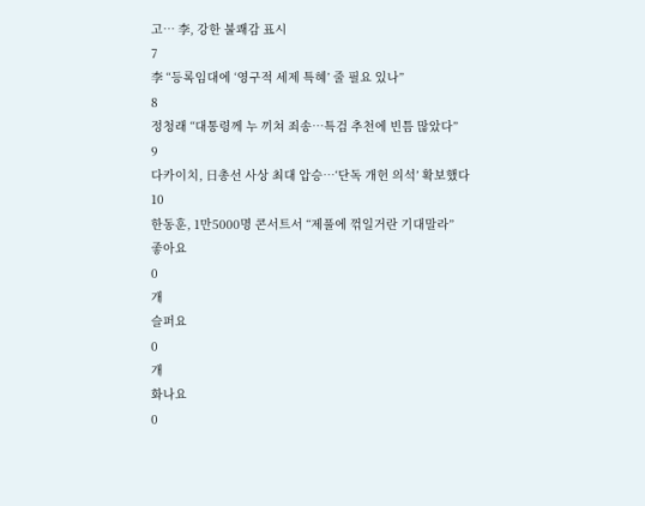고… 李, 강한 불쾌감 표시
7
李 “등록임대에 ‘영구적 세제 특혜’ 줄 필요 있나”
8
정청래 “대통령께 누 끼쳐 죄송…특검 추천에 빈틈 많았다”
9
다카이치, 日총선 사상 최대 압승…‘단독 개헌 의석’ 확보했다
10
한동훈, 1만5000명 콘서트서 “제풀에 꺾일거란 기대말라”
좋아요
0
개
슬퍼요
0
개
화나요
0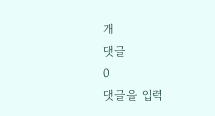개
댓글
0
댓글을 입력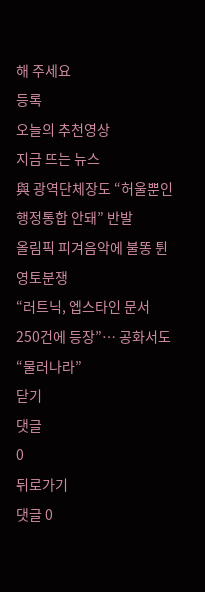해 주세요
등록
오늘의 추천영상
지금 뜨는 뉴스
與 광역단체장도 “허울뿐인 행정통합 안돼” 반발
올림픽 피겨음악에 불똥 튄 영토분쟁
“러트닉, 엡스타인 문서 250건에 등장”… 공화서도 “물러나라”
닫기
댓글
0
뒤로가기
댓글 0